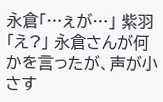永倉「…ぇが…」 紫羽「え?」 永倉さんが何かを言ったが、声が小さす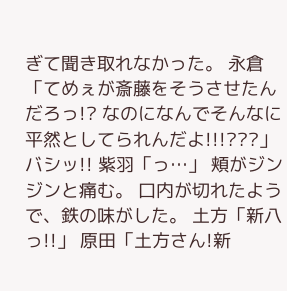ぎて聞き取れなかった。 永倉「てめぇが斎藤をそうさせたんだろっ!? なのになんでそんなに平然としてられんだよ!!!???」 バシッ!! 紫羽「っ…」 頬がジンジンと痛む。 口内が切れたようで、鉄の味がした。 土方「新八っ!!」 原田「土方さん!新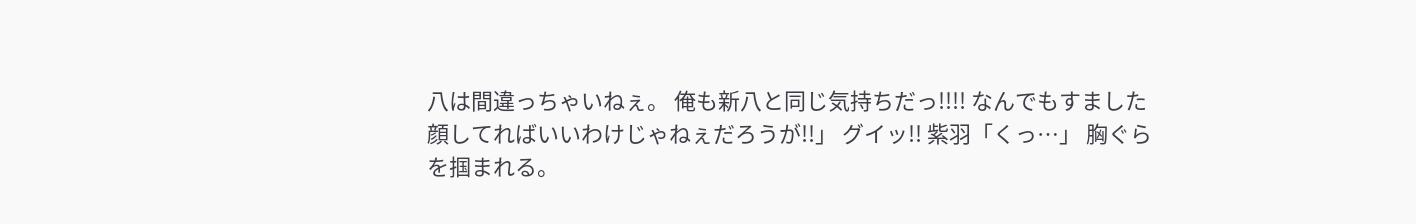八は間違っちゃいねぇ。 俺も新八と同じ気持ちだっ!!!! なんでもすました顔してればいいわけじゃねぇだろうが!!」 グイッ!! 紫羽「くっ…」 胸ぐらを掴まれる。